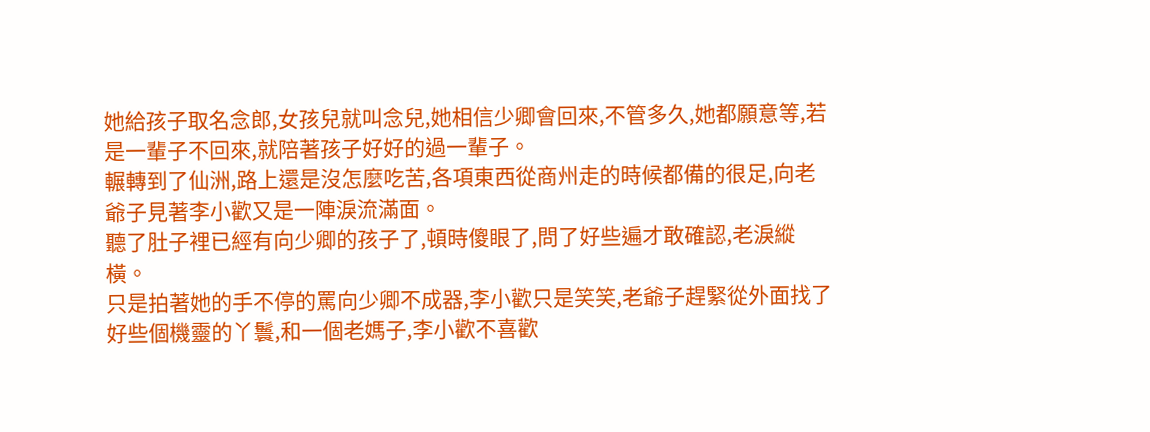她給孩子取名念郎,女孩兒就叫念兒,她相信少卿會回來,不管多久,她都願意等,若是一輩子不回來,就陪著孩子好好的過一輩子。
輾轉到了仙洲,路上還是沒怎麼吃苦,各項東西從商州走的時候都備的很足,向老爺子見著李小歡又是一陣淚流滿面。
聽了肚子裡已經有向少卿的孩子了,頓時傻眼了,問了好些遍才敢確認,老淚縱橫。
只是拍著她的手不停的罵向少卿不成器,李小歡只是笑笑,老爺子趕緊從外面找了好些個機靈的丫鬟,和一個老媽子,李小歡不喜歡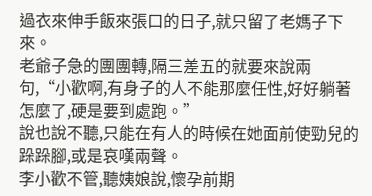過衣來伸手飯來張口的日子,就只留了老媽子下來。
老爺子急的團團轉,隔三差五的就要來說兩句,“小歡啊,有身子的人不能那麼任性,好好躺著怎麼了,硬是要到處跑。”
說也說不聽,只能在有人的時候在她面前使勁兒的跺跺腳,或是哀嘆兩聲。
李小歡不管,聽姨娘說,懷孕前期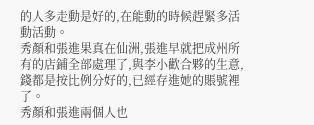的人多走動是好的,在能動的時候趕緊多活動活動。
秀顏和張進果真在仙洲,張進早就把成州所有的店鋪全部處理了,與李小歡合夥的生意,錢都是按比例分好的,已經存進她的賬號裡了。
秀顏和張進兩個人也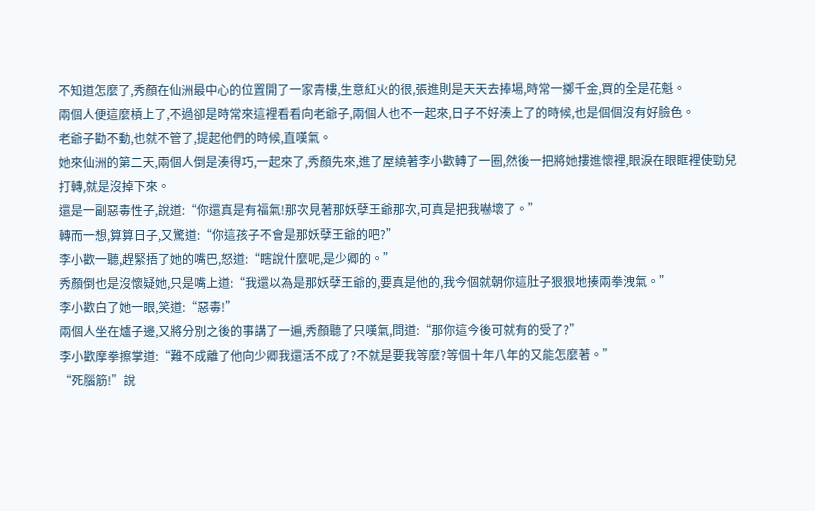不知道怎麼了,秀顏在仙洲最中心的位置開了一家青樓,生意紅火的很,張進則是天天去捧場,時常一擲千金,買的全是花魁。
兩個人便這麼槓上了,不過卻是時常來這裡看看向老爺子,兩個人也不一起來,日子不好湊上了的時候,也是個個沒有好臉色。
老爺子勸不動,也就不管了,提起他們的時候,直嘆氣。
她來仙洲的第二天,兩個人倒是湊得巧,一起來了,秀顏先來,進了屋繞著李小歡轉了一圈,然後一把將她摟進懷裡,眼淚在眼眶裡使勁兒打轉,就是沒掉下來。
還是一副惡毒性子,說道:“你還真是有福氣!那次見著那妖孽王爺那次,可真是把我嚇壞了。”
轉而一想,算算日子,又驚道:“你這孩子不會是那妖孽王爺的吧?”
李小歡一聽,趕緊捂了她的嘴巴,怒道:“瞎說什麼呢,是少卿的。”
秀顏倒也是沒懷疑她,只是嘴上道:“我還以為是那妖孽王爺的,要真是他的,我今個就朝你這肚子狠狠地揍兩拳洩氣。”
李小歡白了她一眼,笑道:“惡毒!”
兩個人坐在爐子邊,又將分別之後的事講了一遍,秀顏聽了只嘆氣,問道:“那你這今後可就有的受了?”
李小歡摩拳擦掌道:“難不成離了他向少卿我還活不成了?不就是要我等麼?等個十年八年的又能怎麼著。”
“死腦筋!”說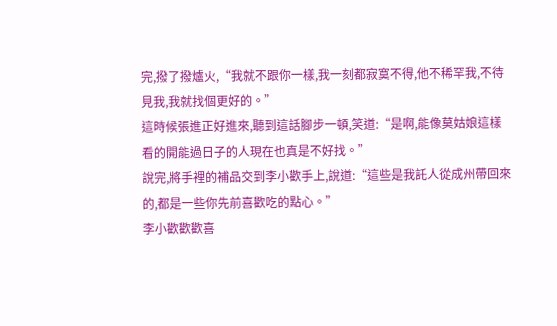完,撥了撥爐火,“我就不跟你一樣,我一刻都寂寞不得,他不稀罕我,不待見我,我就找個更好的。”
這時候張進正好進來,聽到這話腳步一頓,笑道:“是啊,能像莫姑娘這樣看的開能過日子的人現在也真是不好找。”
說完,將手裡的補品交到李小歡手上,說道:“這些是我託人從成州帶回來的,都是一些你先前喜歡吃的點心。”
李小歡歡歡喜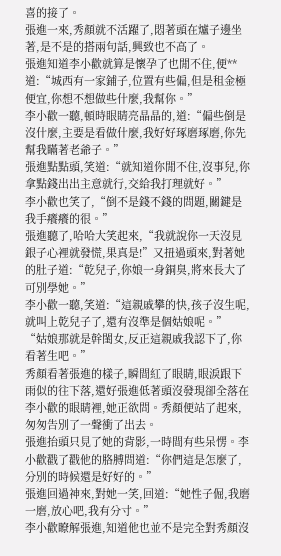喜的接了。
張進一來,秀顏就不活躍了,悶著頭在爐子邊坐著,是不是的搭兩句話,興致也不高了。
張進知道李小歡就算是懷孕了也閒不住,便**道:“城西有一家鋪子,位置有些偏,但是租金極便宜,你想不想做些什麼,我幫你。”
李小歡一聽,頓時眼睛亮晶晶的,道:“偏些倒是沒什麼,主要是看做什麼,我好好琢磨琢磨,你先幫我瞞著老爺子。”
張進點點頭,笑道:“就知道你閒不住,沒事兒,你拿點錢出出主意就行,交給我打理就好。”
李小歡也笑了,“倒不是錢不錢的問題,關鍵是我手癢癢的很。”
張進聽了,哈哈大笑起來,“我就說你一天沒見銀子心裡就發慌,果真是!”又扭過頭來,對著她的肚子道:“乾兒子,你娘一身銅臭,將來長大了可別學她。”
李小歡一聽,笑道:“這親戚攀的快,孩子沒生呢,就叫上乾兒子了,還有沒準是個姑娘呢。”
“姑娘那就是幹閨女,反正這親戚我認下了,你看著生吧。”
秀顏看著張進的樣子,瞬間紅了眼睛,眼淚跟下雨似的往下落,還好張進低著頭沒發現卻全落在李小歡的眼睛裡,她正欲問。秀顏便站了起來,匆匆告別了一聲衝了出去。
張進抬頭只見了她的背影,一時間有些呆愣。李小歡戳了戳他的胳膊問道:“你們這是怎麼了,分別的時候還是好好的。”
張進回過神來,對她一笑,回道:“她性子倔,我磨一磨,放心吧,我有分寸。”
李小歡瞭解張進,知道他也並不是完全對秀顏沒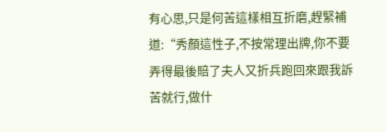有心思,只是何苦這樣相互折磨,趕緊補道:“秀顏這性子,不按常理出牌,你不要弄得最後賠了夫人又折兵跑回來跟我訴苦就行,做什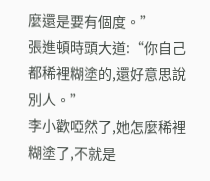麼還是要有個度。”
張進頓時頭大道:“你自己都稀裡糊塗的,還好意思說別人。”
李小歡啞然了,她怎麼稀裡糊塗了,不就是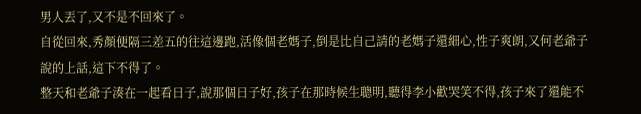男人丟了,又不是不回來了。
自從回來,秀顏便隔三差五的往這邊跑,活像個老媽子,倒是比自己請的老媽子還細心,性子爽朗,又何老爺子說的上話,這下不得了。
整天和老爺子湊在一起看日子,說那個日子好,孩子在那時候生聰明,聽得李小歡哭笑不得,孩子來了還能不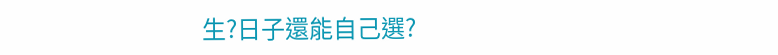生?日子還能自己選?